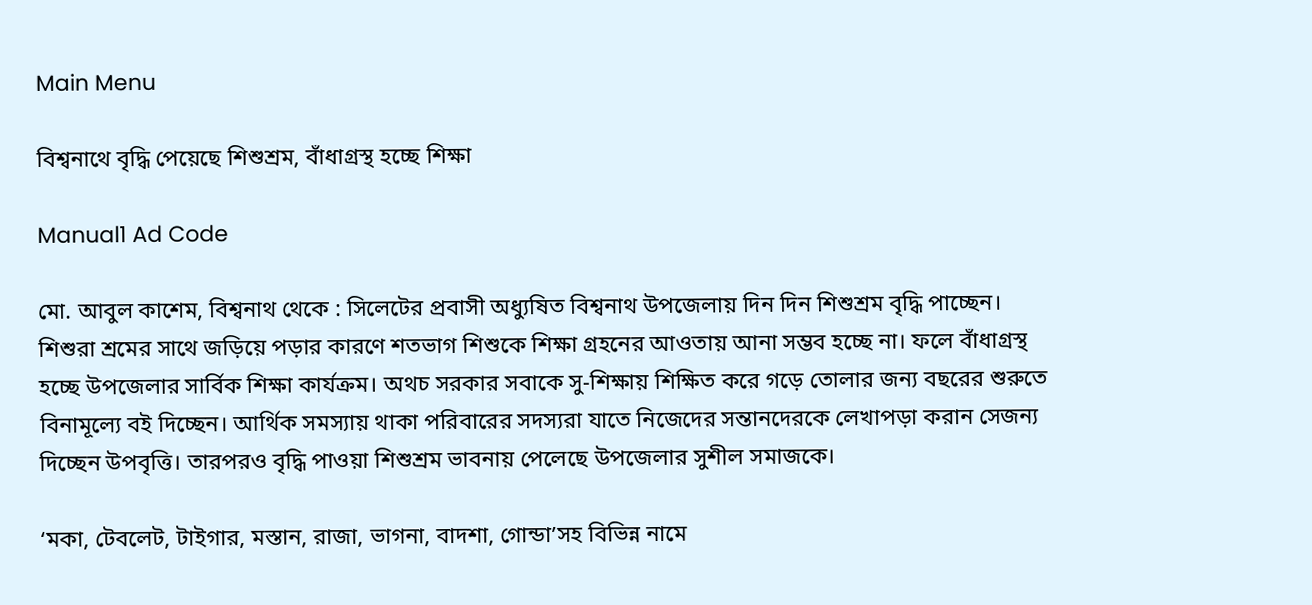Main Menu

বিশ্বনাথে বৃদ্ধি পেয়েছে শিশুশ্রম, বাঁধাগ্রস্থ হচ্ছে শিক্ষা

Manual1 Ad Code

মো. আবুল কাশেম, বিশ্বনাথ থেকে : সিলেটের প্রবাসী অধ্যুষিত বিশ্বনাথ উপজেলায় দিন দিন শিশুশ্রম বৃদ্ধি পাচ্ছেন। শিশুরা শ্রমের সাথে জড়িয়ে পড়ার কারণে শতভাগ শিশুকে শিক্ষা গ্রহনের আওতায় আনা সম্ভব হচ্ছে না। ফলে বাঁধাগ্রস্থ হচ্ছে উপজেলার সার্বিক শিক্ষা কার্যক্রম। অথচ সরকার সবাকে সু-শিক্ষায় শিক্ষিত করে গড়ে তোলার জন্য বছরের শুরুতে বিনামূল্যে বই দিচ্ছেন। আর্থিক সমস্যায় থাকা পরিবারের সদস্যরা যাতে নিজেদের সন্তানদেরকে লেখাপড়া করান সেজন্য দিচ্ছেন উপবৃত্তি। তারপরও বৃদ্ধি পাওয়া শিশুশ্রম ভাবনায় পেলেছে উপজেলার সুশীল সমাজকে।

‘মকা, টেবলেট, টাইগার, মস্তান, রাজা, ভাগনা, বাদশা, গোন্ডা’সহ বিভিন্ন নামে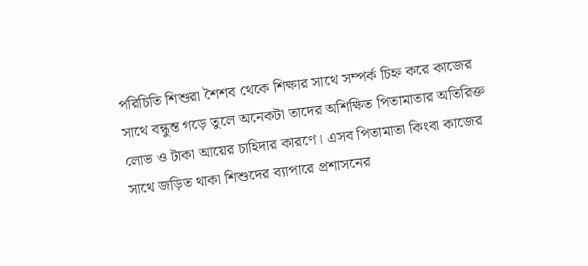পরিচিতি শিশুরা শৈশব থেকে শিক্ষার সাথে সম্পর্ক চিহ্ন করে কাজের সাথে বন্ধুন্ত গড়ে তুলে অনেকটা তাদের অশিক্ষিত পিতামাতার অতিরিক্ত লোভ ও টাকা আয়ের চাহিদার কারণে। এসব পিতামাতা কিংবা কাজের সাথে জড়িত থাকা শিশুদের ব্যাপারে প্রশাসনের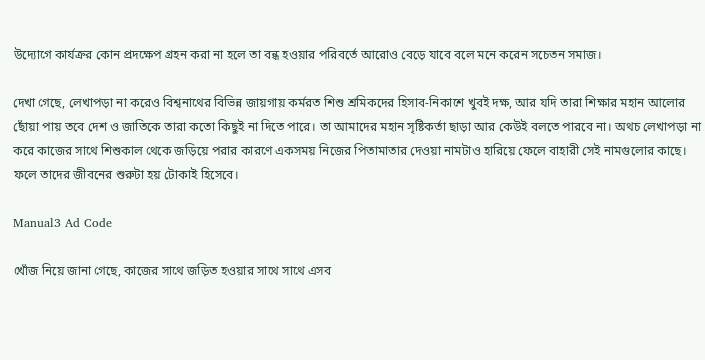উদ্যোগে কার্যক্রর কোন প্রদক্ষেপ গ্রহন করা না হলে তা বন্ধ হওয়ার পরিবর্তে আরোও বেড়ে যাবে বলে মনে করেন সচেতন সমাজ।

দেখা গেছে, লেখাপড়া না করেও বিশ্বনাথের বিভিন্ন জায়গায় কর্মরত শিশু শ্রমিকদের হিসাব-নিকাশে খুবই দক্ষ, আর যদি তারা শিক্ষার মহান আলোর ছোঁয়া পায় তবে দেশ ও জাতিকে তারা কতো কিছুই না দিতে পারে। তা আমাদের মহান সৃষ্টিকর্তা ছাড়া আর কেউই বলতে পারবে না। অথচ লেখাপড়া না করে কাজের সাথে শিশুকাল থেকে জড়িয়ে পরার কারণে একসময় নিজের পিতামাতার দেওয়া নামটাও হারিয়ে ফেলে বাহারী সেই নামগুলোর কাছে। ফলে তাদের জীবনের শুরুটা হয় টোকাই হিসেবে।

Manual3 Ad Code

খোঁজ নিয়ে জানা গেছে, কাজের সাথে জড়িত হওয়ার সাথে সাথে এসব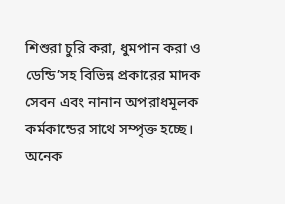শিশুরা চুরি করা, ধুমপান করা ও ডেন্ডি’সহ বিভিন্ন প্রকারের মাদক সেবন এবং নানান অপরাধমূলক কর্মকান্ডের সাথে সম্পৃক্ত হচ্ছে। অনেক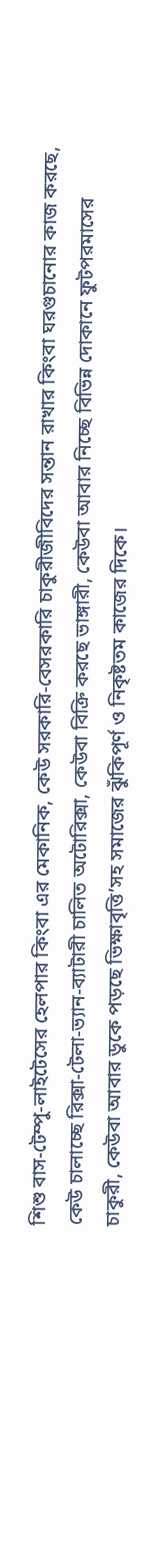শিশু বাস-টেম্পু-লাইটেসের হেলপার কিংবা এর মেকানিক, কেউ সরকারি-বেসরকারি চাকুরীজীবিদের সন্তান রাখার কিংবা ঘরগুচানোর কাজ করছে, কেউ চালাচ্ছে রিক্সা-টেলা-ভ্যান-ব্যাটারী চালিত অটোরিক্সা, কেউবা বিক্রি করছে ভাঙ্গারী, কেউবা আবার নিচ্ছে বিভিন্ন দোকানে ফুটপরমাসের চাকুরী, কেউবা আবার ডুকে পড়ছে ভিক্ষাবৃত্তি’সহ সমাজের ঝুঁকিপূর্ণ ও নিকৃষ্টতম কাজের দিকে।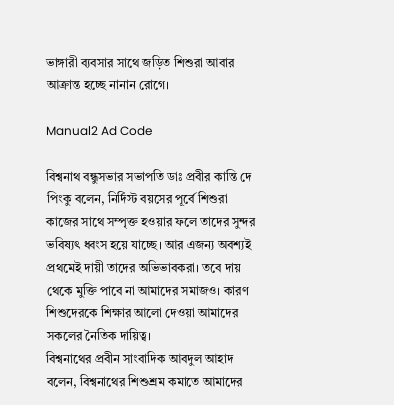ভাঙ্গারী ব্যবসার সাথে জড়িত শিশুরা আবার আক্রান্ত হচ্ছে নানান রোগে।

Manual2 Ad Code

বিশ্বনাথ বন্ধুসভার সভাপতি ডাঃ প্রবীর কান্তি দে পিংকু বলেন, নির্দিস্ট বয়সের পূর্বে শিশুরা কাজের সাথে সম্পৃক্ত হওয়ার ফলে তাদের সুন্দর ভবিষ্যৎ ধ্বংস হয়ে যাচ্ছে। আর এজন্য অবশ্যই প্রথমেই দায়ী তাদের অভিভাবকরা। তবে দায় থেকে মুক্তি পাবে না আমাদের সমাজও। কারণ শিশুদেরকে শিক্ষার আলো দেওয়া আমাদের সকলের নৈতিক দায়িত্ব।
বিশ্বনাথের প্রবীন সাংবাদিক আবদুল আহাদ বলেন, বিশ্বনাথের শিশুশ্রম কমাতে আমাদের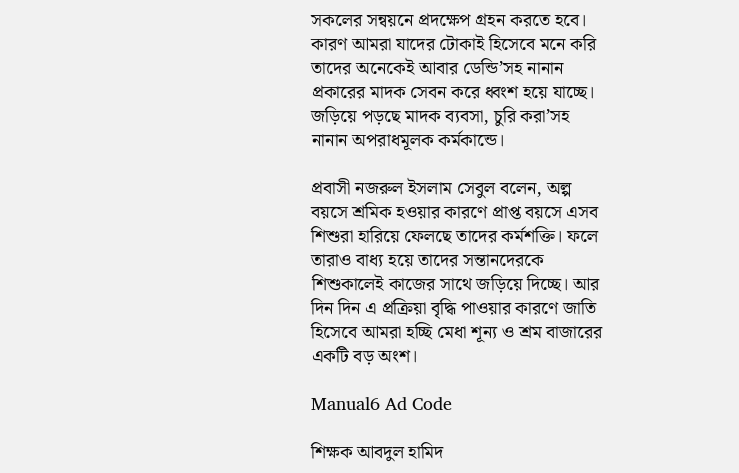সকলের সন্বয়নে প্রদক্ষেপ গ্রহন করতে হবে। কারণ আমরা যাদের টোকাই হিসেবে মনে করি তাদের অনেকেই আবার ডেন্ডি’সহ নানান প্রকারের মাদক সেবন করে ধ্বংশ হয়ে যাচ্ছে। জড়িয়ে পড়ছে মাদক ব্যবসা, চুরি করা’সহ নানান অপরাধমূলক কর্মকান্ডে।

প্রবাসী নজরুল ইসলাম সেবুল বলেন, অল্প বয়সে শ্রমিক হওয়ার কারণে প্রাপ্ত বয়সে এসব শিশুরা হারিয়ে ফেলছে তাদের কর্মশক্তি। ফলে তারাও বাধ্য হয়ে তাদের সন্তানদেরকে শিশুকালেই কাজের সাথে জড়িয়ে দিচ্ছে। আর দিন দিন এ প্রক্রিয়া বৃদ্ধি পাওয়ার কারণে জাতি হিসেবে আমরা হচ্ছি মেধা শূন্য ও শ্রম বাজারের একটি বড় অংশ।

Manual6 Ad Code

শিক্ষক আবদুল হামিদ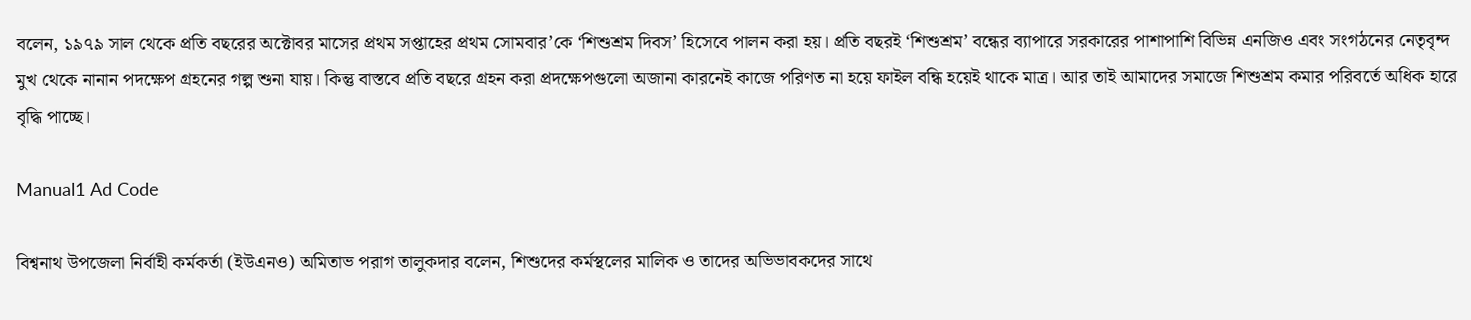বলেন, ১৯৭৯ সাল থেকে প্রতি বছরের অক্টোবর মাসের প্রথম সপ্তাহের প্রথম সোমবার’কে ‘শিশুশ্রম দিবস’ হিসেবে পালন করা হয়। প্রতি বছরই ‘শিশুশ্রম’ বন্ধের ব্যাপারে সরকারের পাশাপাশি বিভিন্ন এনজিও এবং সংগঠনের নেতৃবৃন্দ মুখ থেকে নানান পদক্ষেপ গ্রহনের গল্প শুনা যায়। কিন্তু বাস্তবে প্রতি বছরে গ্রহন করা প্রদক্ষেপগুলো অজানা কারনেই কাজে পরিণত না হয়ে ফাইল বন্ধি হয়েই থাকে মাত্র। আর তাই আমাদের সমাজে শিশুশ্রম কমার পরিবর্তে অধিক হারে বৃদ্ধি পাচ্ছে।

Manual1 Ad Code

বিশ্বনাথ উপজেলা নির্বাহী কর্মকর্তা (ইউএনও) অমিতাভ পরাগ তালুকদার বলেন, শিশুদের কর্মস্থলের মালিক ও তাদের অভিভাবকদের সাথে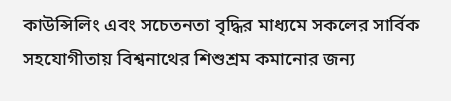কাউন্সিলিং এবং সচেতনতা বৃদ্ধির মাধ্যমে সকলের সার্বিক সহযোগীতায় বিশ্বনাথের শিশুশ্রম কমানোর জন্য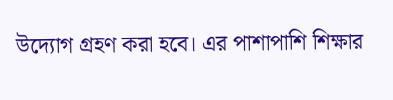উদ্যোগ গ্রহণ করা হবে। এর পাশাপাশি শিক্ষার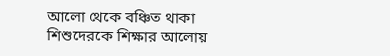আলো থেকে বঞ্চিত থাকা শিশুদেরকে শিক্ষার আলোয়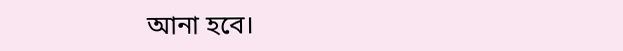আনা হবে।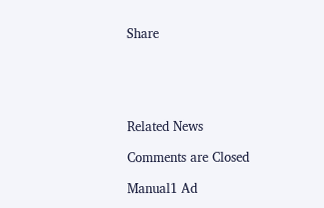Share





Related News

Comments are Closed

Manual1 Ad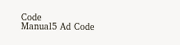Code
Manual5 Ad Code